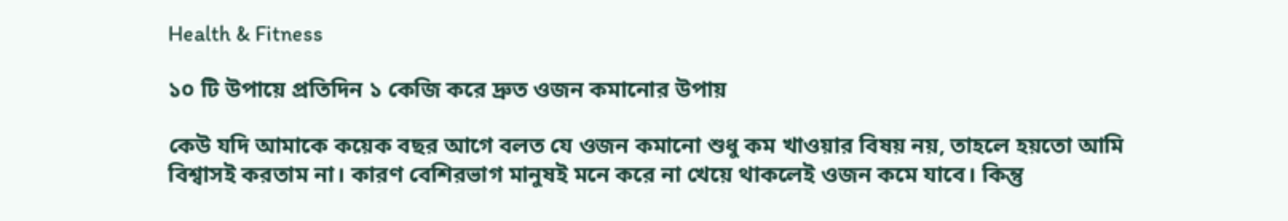Health & Fitness

১০ টি উপায়ে প্রতিদিন ১ কেজি করে দ্রুত ওজন কমানোর উপায়

কেউ যদি আমাকে কয়েক বছর আগে বলত যে ওজন কমানো শুধু কম খাওয়ার বিষয় নয়, তাহলে হয়তো আমি বিশ্বাসই করতাম না। কারণ বেশিরভাগ মানুষই মনে করে না খেয়ে থাকলেই ওজন কমে যাবে। কিন্তু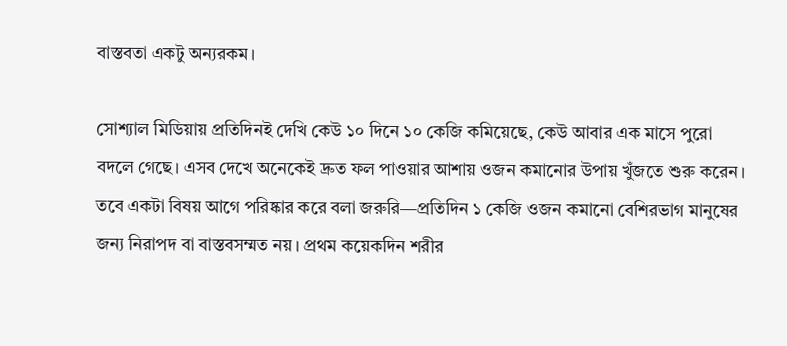বাস্তবতা একটু অন্যরকম।

সোশ্যাল মিডিয়ায় প্রতিদিনই দেখি কেউ ১০ দিনে ১০ কেজি কমিয়েছে, কেউ আবার এক মাসে পুরো বদলে গেছে। এসব দেখে অনেকেই দ্রুত ফল পাওয়ার আশায় ওজন কমানোর উপায় খুঁজতে শুরু করেন। তবে একটা বিষয় আগে পরিষ্কার করে বলা জরুরি—প্রতিদিন ১ কেজি ওজন কমানো বেশিরভাগ মানুষের জন্য নিরাপদ বা বাস্তবসম্মত নয়। প্রথম কয়েকদিন শরীর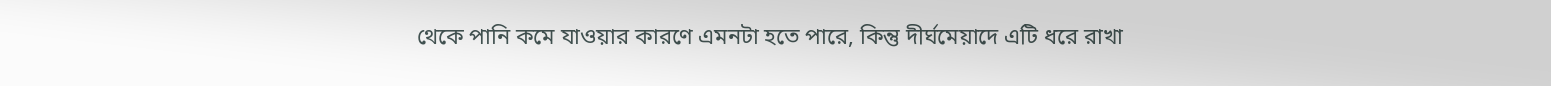থেকে পানি কমে যাওয়ার কারণে এমনটা হতে পারে, কিন্তু দীর্ঘমেয়াদে এটি ধরে রাখা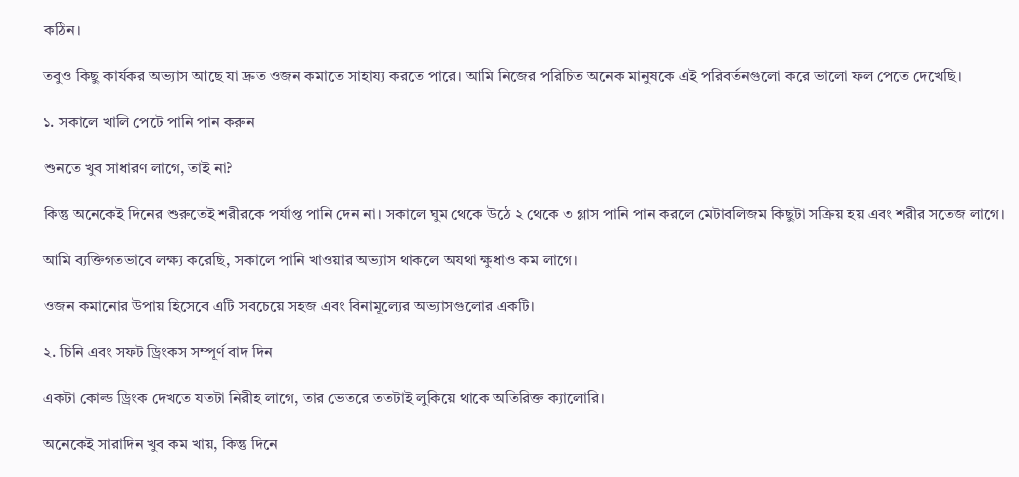কঠিন।

তবুও কিছু কার্যকর অভ্যাস আছে যা দ্রুত ওজন কমাতে সাহায্য করতে পারে। আমি নিজের পরিচিত অনেক মানুষকে এই পরিবর্তনগুলো করে ভালো ফল পেতে দেখেছি।

১. সকালে খালি পেটে পানি পান করুন

শুনতে খুব সাধারণ লাগে, তাই না?

কিন্তু অনেকেই দিনের শুরুতেই শরীরকে পর্যাপ্ত পানি দেন না। সকালে ঘুম থেকে উঠে ২ থেকে ৩ গ্লাস পানি পান করলে মেটাবলিজম কিছুটা সক্রিয় হয় এবং শরীর সতেজ লাগে।

আমি ব্যক্তিগতভাবে লক্ষ্য করেছি, সকালে পানি খাওয়ার অভ্যাস থাকলে অযথা ক্ষুধাও কম লাগে।

ওজন কমানোর উপায় হিসেবে এটি সবচেয়ে সহজ এবং বিনামূল্যের অভ্যাসগুলোর একটি।

২. চিনি এবং সফট ড্রিংকস সম্পূর্ণ বাদ দিন

একটা কোল্ড ড্রিংক দেখতে যতটা নিরীহ লাগে, তার ভেতরে ততটাই লুকিয়ে থাকে অতিরিক্ত ক্যালোরি।

অনেকেই সারাদিন খুব কম খায়, কিন্তু দিনে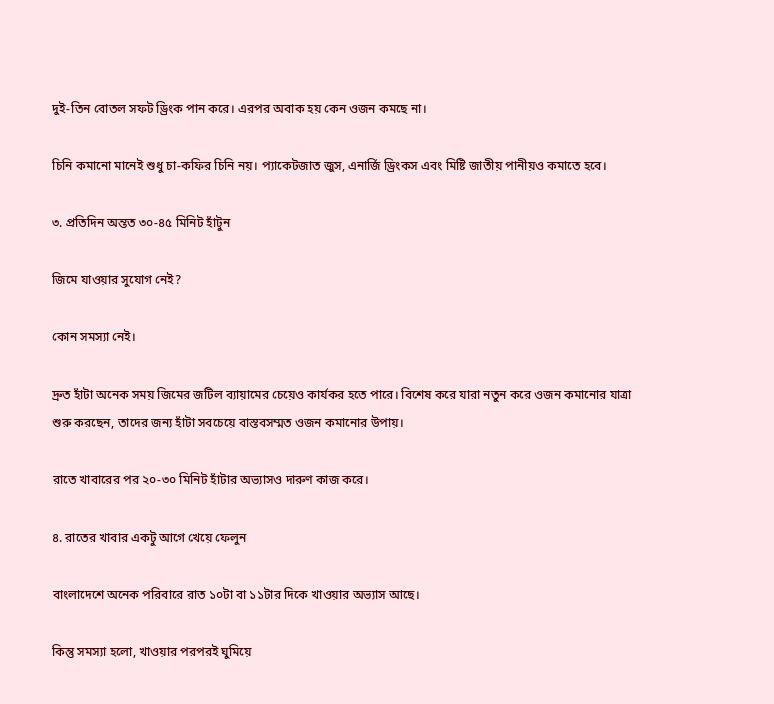দুই-তিন বোতল সফট ড্রিংক পান করে। এরপর অবাক হয় কেন ওজন কমছে না।

চিনি কমানো মানেই শুধু চা-কফির চিনি নয়। প্যাকেটজাত জুস, এনার্জি ড্রিংকস এবং মিষ্টি জাতীয় পানীয়ও কমাতে হবে।

৩. প্রতিদিন অন্তত ৩০-৪৫ মিনিট হাঁটুন

জিমে যাওয়ার সুযোগ নেই?

কোন সমস্যা নেই।

দ্রুত হাঁটা অনেক সময় জিমের জটিল ব্যায়ামের চেয়েও কার্যকর হতে পারে। বিশেষ করে যারা নতুন করে ওজন কমানোর যাত্রা শুরু করছেন, তাদের জন্য হাঁটা সবচেয়ে বাস্তবসম্মত ওজন কমানোর উপায়।

রাতে খাবারের পর ২০-৩০ মিনিট হাঁটার অভ্যাসও দারুণ কাজ করে।

৪. রাতের খাবার একটু আগে খেয়ে ফেলুন

বাংলাদেশে অনেক পরিবারে রাত ১০টা বা ১১টার দিকে খাওয়ার অভ্যাস আছে।

কিন্তু সমস্যা হলো, খাওয়ার পরপরই ঘুমিয়ে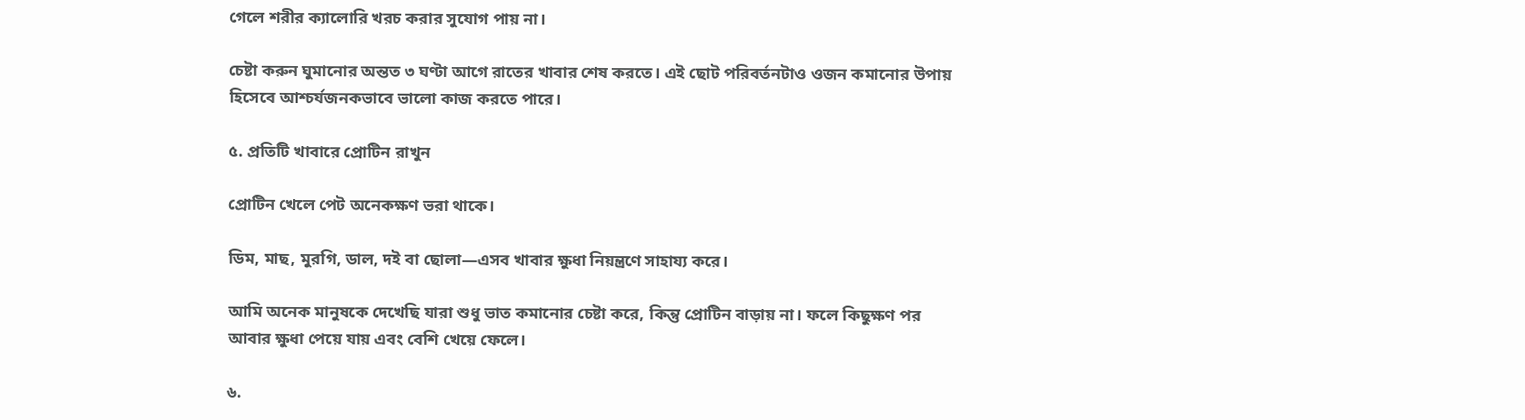গেলে শরীর ক্যালোরি খরচ করার সুযোগ পায় না।

চেষ্টা করুন ঘুমানোর অন্তত ৩ ঘণ্টা আগে রাতের খাবার শেষ করতে। এই ছোট পরিবর্তনটাও ওজন কমানোর উপায় হিসেবে আশ্চর্যজনকভাবে ভালো কাজ করতে পারে।

৫. প্রতিটি খাবারে প্রোটিন রাখুন

প্রোটিন খেলে পেট অনেকক্ষণ ভরা থাকে।

ডিম, মাছ, মুরগি, ডাল, দই বা ছোলা—এসব খাবার ক্ষুধা নিয়ন্ত্রণে সাহায্য করে।

আমি অনেক মানুষকে দেখেছি যারা শুধু ভাত কমানোর চেষ্টা করে, কিন্তু প্রোটিন বাড়ায় না। ফলে কিছুক্ষণ পর আবার ক্ষুধা পেয়ে যায় এবং বেশি খেয়ে ফেলে।

৬.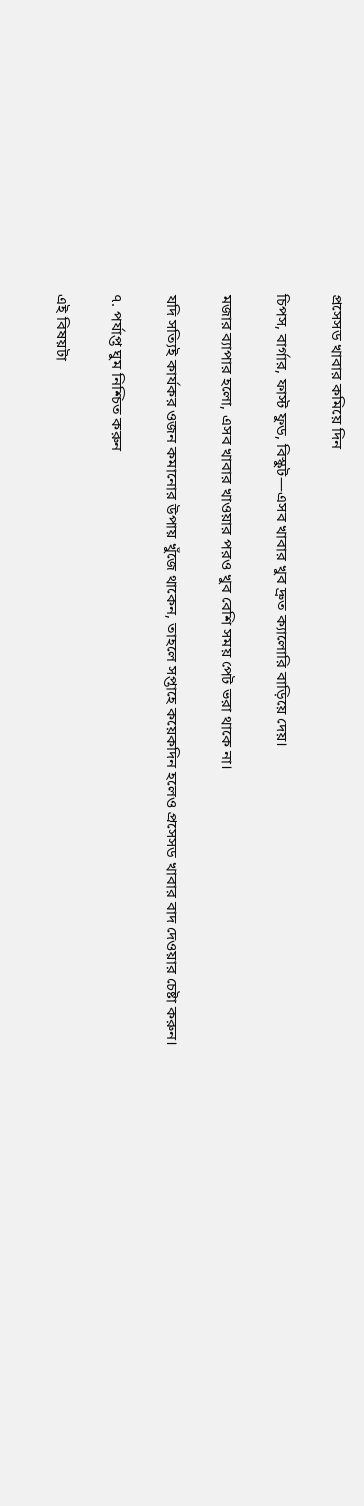প্রসেসড খাবার কমিয়ে দিন

চিপস, বার্গার, ফাস্ট ফুড, বিস্কুট—এসব খাবার খুব দ্রুত ক্যালোরি বাড়িয়ে দেয়।

মজার ব্যাপার হলো, এসব খাবার খাওয়ার পরও খুব বেশি সময় পেট ভরা থাকে না।

যদি সত্যিই কার্যকর ওজন কমানোর উপায় খুঁজে থাকেন, তাহলে সপ্তাহে কয়েকদিন হলেও প্রসেসড খাবার বাদ দেওয়ার চেষ্টা করুন।

৭. পর্যাপ্ত ঘুম নিশ্চিত করুন

এই বিষয়টা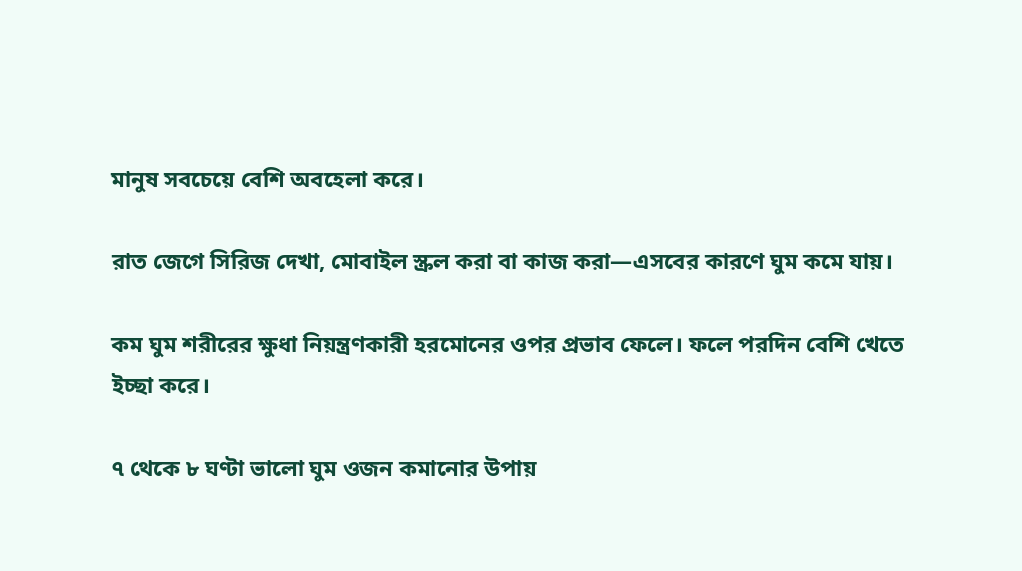মানুষ সবচেয়ে বেশি অবহেলা করে।

রাত জেগে সিরিজ দেখা, মোবাইল স্ক্রল করা বা কাজ করা—এসবের কারণে ঘুম কমে যায়।

কম ঘুম শরীরের ক্ষুধা নিয়ন্ত্রণকারী হরমোনের ওপর প্রভাব ফেলে। ফলে পরদিন বেশি খেতে ইচ্ছা করে।

৭ থেকে ৮ ঘণ্টা ভালো ঘুম ওজন কমানোর উপায়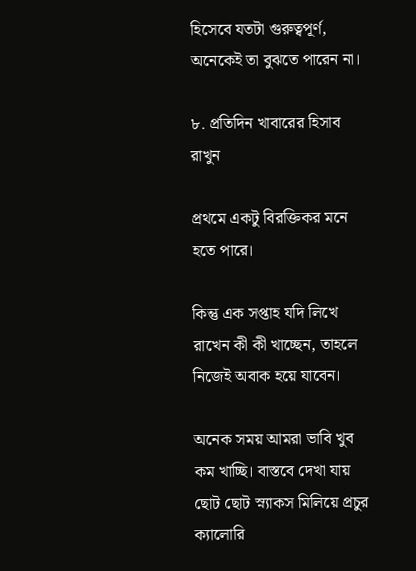হিসেবে যতটা গুরুত্বপূর্ণ, অনেকেই তা বুঝতে পারেন না।

৮. প্রতিদিন খাবারের হিসাব রাখুন

প্রথমে একটু বিরক্তিকর মনে হতে পারে।

কিন্তু এক সপ্তাহ যদি লিখে রাখেন কী কী খাচ্ছেন, তাহলে নিজেই অবাক হয়ে যাবেন।

অনেক সময় আমরা ভাবি খুব কম খাচ্ছি। বাস্তবে দেখা যায় ছোট ছোট স্ন্যাকস মিলিয়ে প্রচুর ক্যালোরি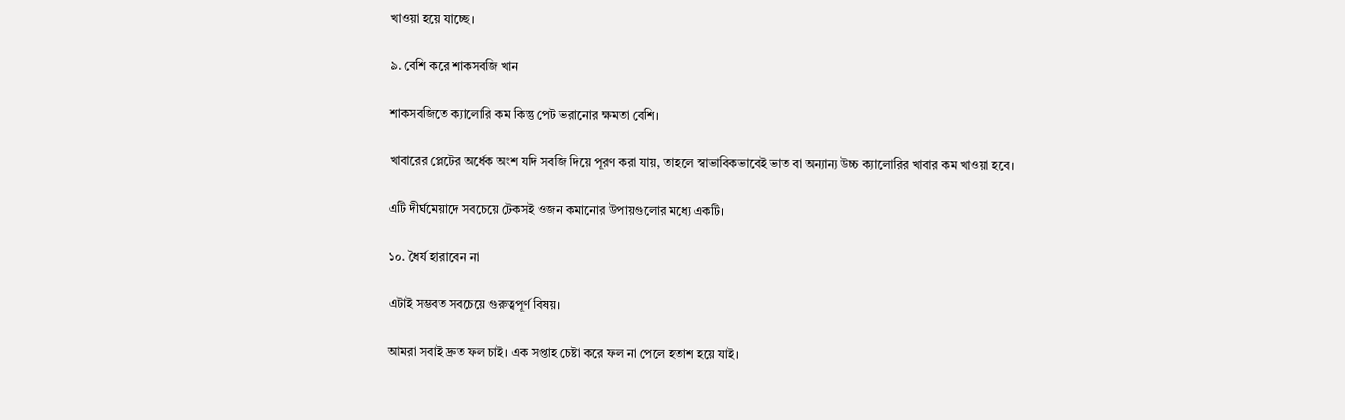খাওয়া হয়ে যাচ্ছে।

৯. বেশি করে শাকসবজি খান

শাকসবজিতে ক্যালোরি কম কিন্তু পেট ভরানোর ক্ষমতা বেশি।

খাবারের প্লেটের অর্ধেক অংশ যদি সবজি দিয়ে পূরণ করা যায়, তাহলে স্বাভাবিকভাবেই ভাত বা অন্যান্য উচ্চ ক্যালোরির খাবার কম খাওয়া হবে।

এটি দীর্ঘমেয়াদে সবচেয়ে টেকসই ওজন কমানোর উপায়গুলোর মধ্যে একটি।

১০. ধৈর্য হারাবেন না

এটাই সম্ভবত সবচেয়ে গুরুত্বপূর্ণ বিষয়।

আমরা সবাই দ্রুত ফল চাই। এক সপ্তাহ চেষ্টা করে ফল না পেলে হতাশ হয়ে যাই।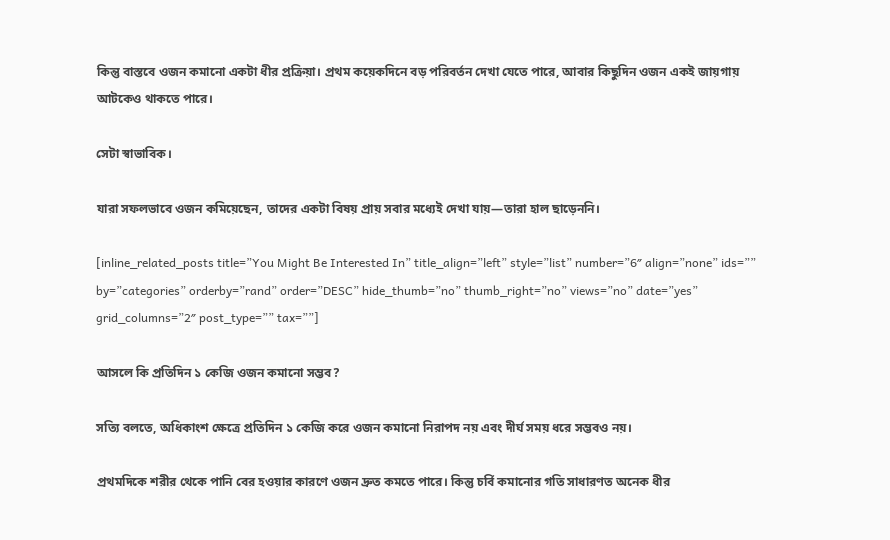কিন্তু বাস্তবে ওজন কমানো একটা ধীর প্রক্রিয়া। প্রথম কয়েকদিনে বড় পরিবর্তন দেখা যেতে পারে, আবার কিছুদিন ওজন একই জায়গায় আটকেও থাকতে পারে।

সেটা স্বাভাবিক।

যারা সফলভাবে ওজন কমিয়েছেন, তাদের একটা বিষয় প্রায় সবার মধ্যেই দেখা যায়—তারা হাল ছাড়েননি।

[inline_related_posts title=”You Might Be Interested In” title_align=”left” style=”list” number=”6″ align=”none” ids=”” by=”categories” orderby=”rand” order=”DESC” hide_thumb=”no” thumb_right=”no” views=”no” date=”yes” grid_columns=”2″ post_type=”” tax=””]

আসলে কি প্রতিদিন ১ কেজি ওজন কমানো সম্ভব?

সত্যি বলতে, অধিকাংশ ক্ষেত্রে প্রতিদিন ১ কেজি করে ওজন কমানো নিরাপদ নয় এবং দীর্ঘ সময় ধরে সম্ভবও নয়।

প্রথমদিকে শরীর থেকে পানি বের হওয়ার কারণে ওজন দ্রুত কমতে পারে। কিন্তু চর্বি কমানোর গতি সাধারণত অনেক ধীর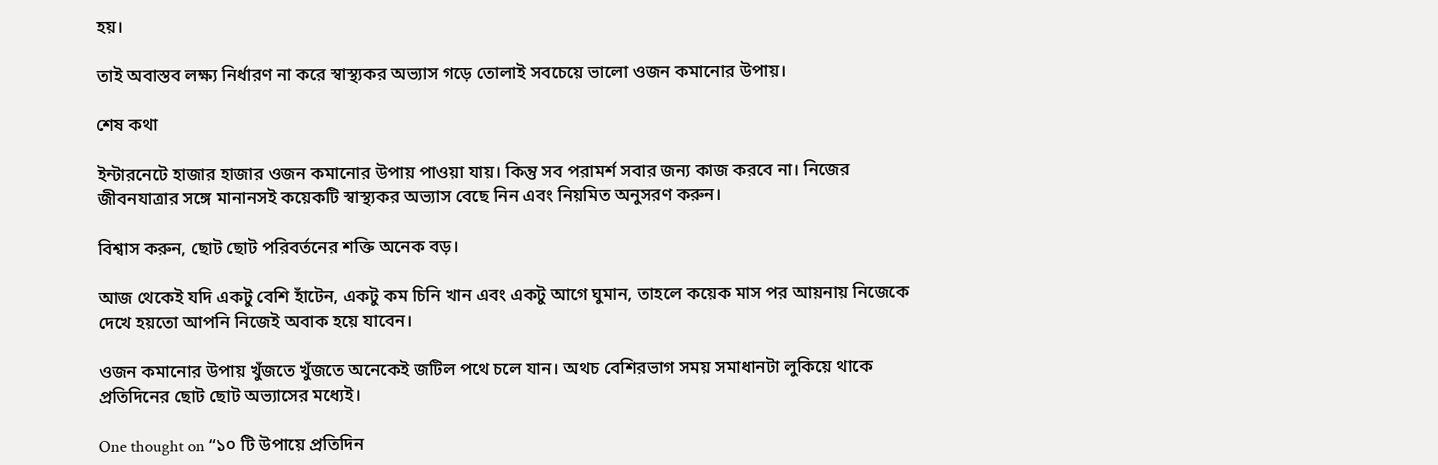হয়।

তাই অবাস্তব লক্ষ্য নির্ধারণ না করে স্বাস্থ্যকর অভ্যাস গড়ে তোলাই সবচেয়ে ভালো ওজন কমানোর উপায়।

শেষ কথা

ইন্টারনেটে হাজার হাজার ওজন কমানোর উপায় পাওয়া যায়। কিন্তু সব পরামর্শ সবার জন্য কাজ করবে না। নিজের জীবনযাত্রার সঙ্গে মানানসই কয়েকটি স্বাস্থ্যকর অভ্যাস বেছে নিন এবং নিয়মিত অনুসরণ করুন।

বিশ্বাস করুন, ছোট ছোট পরিবর্তনের শক্তি অনেক বড়।

আজ থেকেই যদি একটু বেশি হাঁটেন, একটু কম চিনি খান এবং একটু আগে ঘুমান, তাহলে কয়েক মাস পর আয়নায় নিজেকে দেখে হয়তো আপনি নিজেই অবাক হয়ে যাবেন।

ওজন কমানোর উপায় খুঁজতে খুঁজতে অনেকেই জটিল পথে চলে যান। অথচ বেশিরভাগ সময় সমাধানটা লুকিয়ে থাকে প্রতিদিনের ছোট ছোট অভ্যাসের মধ্যেই।

One thought on “১০ টি উপায়ে প্রতিদিন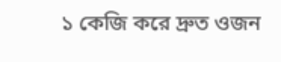১ কেজি করে দ্রুত ওজন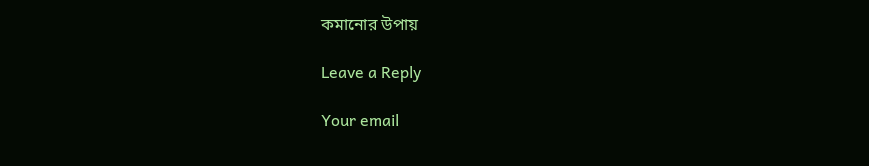কমানোর উপায়

Leave a Reply

Your email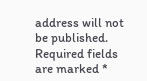address will not be published. Required fields are marked *